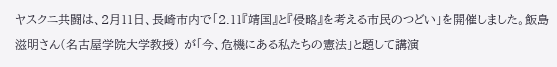ヤスクニ共闘は、2月11日、長崎市内で「2.11『靖国』と『侵略』を考える市民のつどい」を開催しました。飯島滋明さん(名古屋学院大学教授) が「今、危機にある私たちの憲法」と題して講演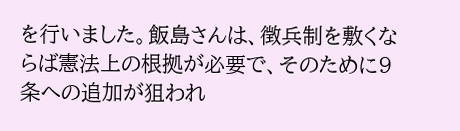を行いました。飯島さんは、徴兵制を敷くならば憲法上の根拠が必要で、そのために9条への追加が狙われ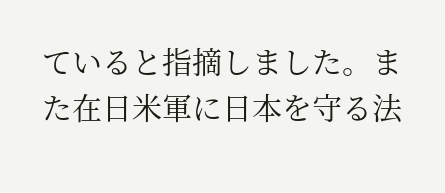ていると指摘しました。また在日米軍に日本を守る法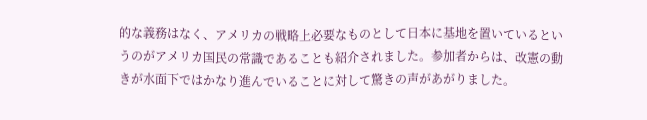的な義務はなく、アメリカの戦略上必要なものとして日本に基地を置いているというのがアメリカ国民の常識であることも紹介されました。参加者からは、改憲の動きが水面下ではかなり進んでいることに対して驚きの声があがりました。